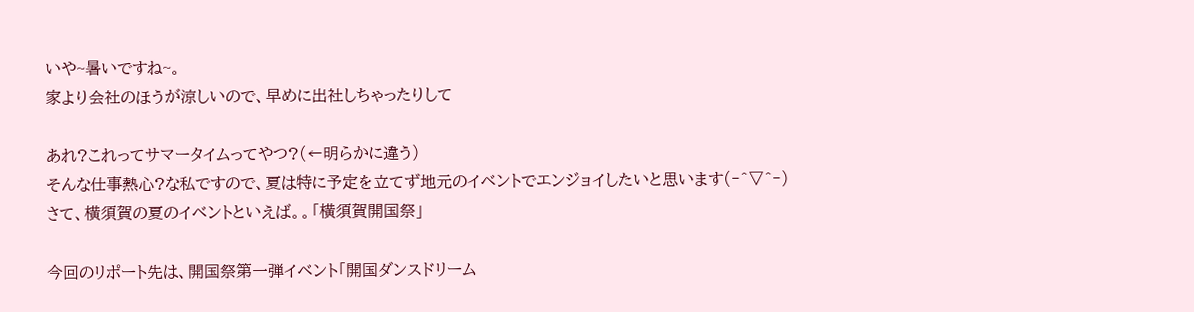いや~暑いですね~。
家より会社のほうが涼しいので、早めに出社しちゃったりして

あれ?これってサマータイムってやつ?(←明らかに違う)
そんな仕事熱心?な私ですので、夏は特に予定を立てず地元のイベントでエンジョイしたいと思います(‐^▽^‐)
さて、横須賀の夏のイベントといえば。。「横須賀開国祭」

今回のリポート先は、開国祭第一弾イベント「開国ダンスドリーム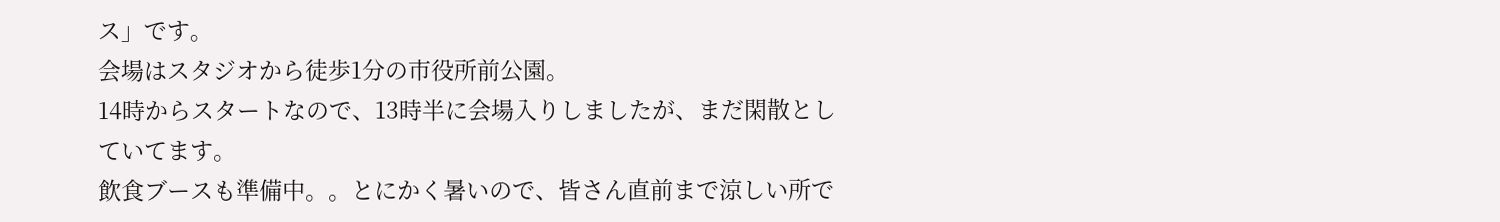ス」です。
会場はスタジオから徒歩1分の市役所前公園。
14時からスタートなので、13時半に会場入りしましたが、まだ閑散としていてます。
飲食ブースも準備中。。とにかく暑いので、皆さん直前まで涼しい所で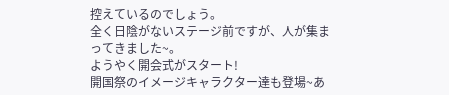控えているのでしょう。
全く日陰がないステージ前ですが、人が集まってきました~。
ようやく開会式がスタート!
開国祭のイメージキャラクター達も登場~あ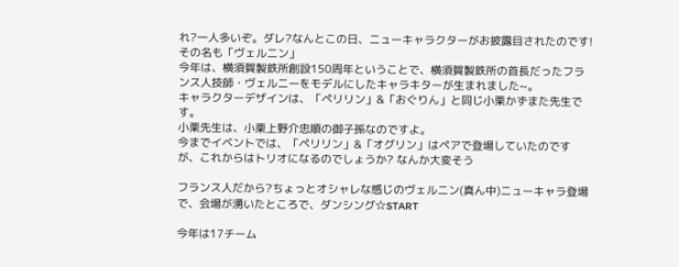れ?一人多いぞ。ダレ?なんとこの日、ニューキャラクターがお披露目されたのです!
その名も「ヴェルニン」
今年は、横須賀製鉄所創設150周年ということで、横須賀製鉄所の首長だったフランス人技師・ヴェルニーをモデルにしたキャラキターが生まれました~。
キャラクターデザインは、「ペリリン」&「おぐりん」と同じ小栗かずまた先生です。
小栗先生は、小栗上野介忠順の御子孫なのですよ。
今までイベントでは、「ペリリン」&「オグリン」はペアで登場していたのですが、これからはトリオになるのでしょうか? なんか大変そう

フランス人だから?ちょっとオシャレな感じのヴェルニン(真ん中)ニューキャラ登場で、会場が湧いたところで、ダンシング☆START

今年は17チーム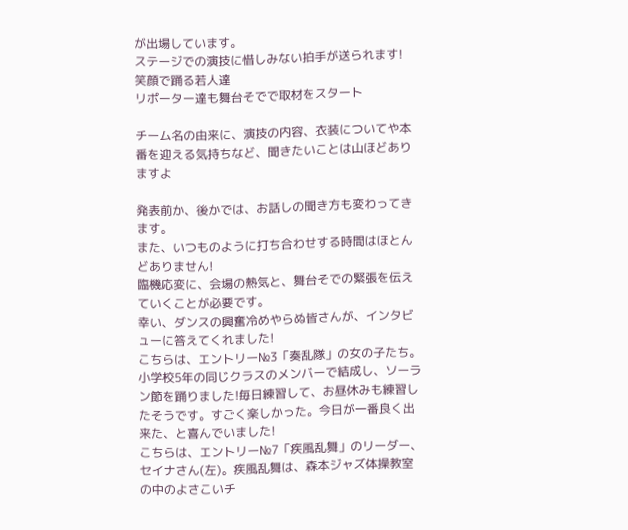が出場しています。
ステージでの演技に惜しみない拍手が送られます!
笑顔で踊る若人達
リポーター達も舞台そでで取材をスタート

チーム名の由来に、演技の内容、衣装についてや本番を迎える気持ちなど、聞きたいことは山ほどありますよ

発表前か、後かでは、お話しの聞き方も変わってきます。
また、いつものように打ち合わせする時間はほとんどありません!
臨機応変に、会場の熱気と、舞台そでの緊張を伝えていくことが必要です。
幸い、ダンスの興奮冷めやらぬ皆さんが、インタビューに答えてくれました!
こちらは、エントリー№3「奏乱隊」の女の子たち。小学校5年の同じクラスのメンバーで結成し、ソーラン節を踊りました!毎日練習して、お昼休みも練習したそうです。すごく楽しかった。今日が一番良く出来た、と喜んでいました!
こちらは、エントリー№7「疾風乱舞」のリーダー、セイナさん(左)。疾風乱舞は、森本ジャズ体操教室の中のよさこいチ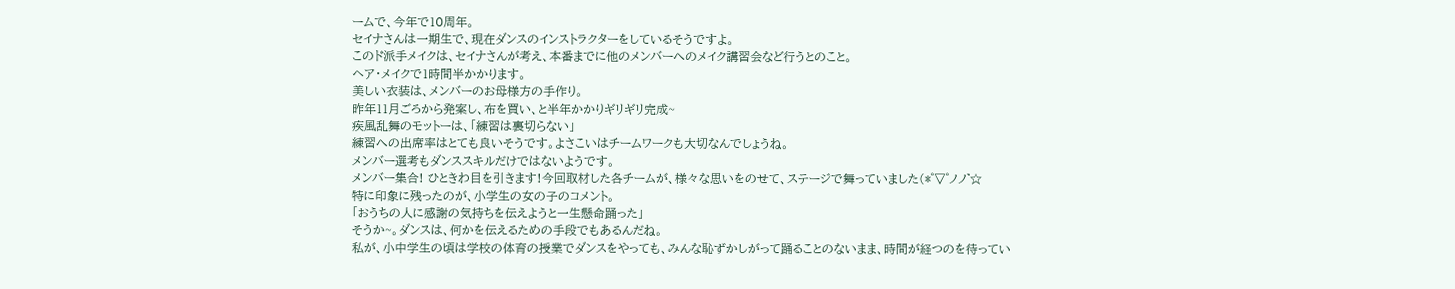ームで、今年で10周年。
セイナさんは一期生で、現在ダンスのインストラクターをしているそうですよ。
このド派手メイクは、セイナさんが考え、本番までに他のメンバーへのメイク講習会など行うとのこと。
ヘア・メイクで1時間半かかります。
美しい衣装は、メンバーのお母様方の手作り。
昨年11月ごろから発案し、布を買い、と半年かかりギリギリ完成~
疾風乱舞のモットーは、「練習は裏切らない」
練習への出席率はとても良いそうです。よさこいはチームワークも大切なんでしょうね。
メンバー選考もダンススキルだけではないようです。
メンバー集合! ひときわ目を引きます!今回取材した各チームが、様々な思いをのせて、ステージで舞っていました(*゜▽゜ノノ゛☆
特に印象に残ったのが、小学生の女の子のコメント。
「おうちの人に感謝の気持ちを伝えようと一生懸命踊った」
そうか~。ダンスは、何かを伝えるための手段でもあるんだね。
私が、小中学生の頃は学校の体育の授業でダンスをやっても、みんな恥ずかしがって踊ることのないまま、時間が経つのを待ってい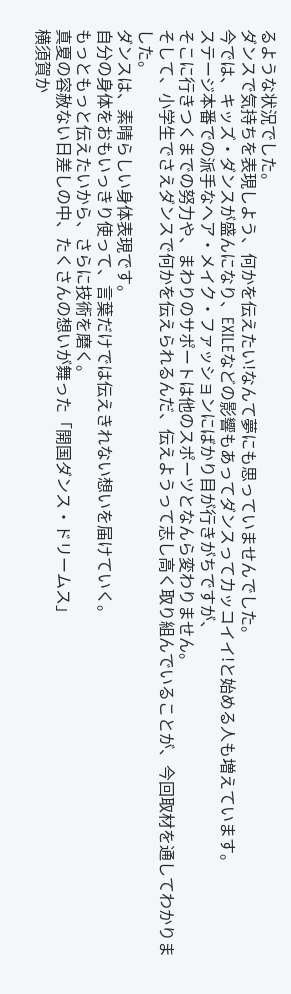るような状況でした。
ダンスで気持ちを表現しよう、何かを伝えたい!なんて夢にも思っていませんでした。
今では、キッズ・ダンスが盛んになり、EXILEなどの影響もあってダンスってカッコイイ!と始める人も増えています。
ステージ本番での派手なヘア・メイク・ファッションにばかり目が行きがちですが、
そこに行きつくまでの努力や、まわりのサポートは他のスポーツとなんら変わりません。
そして、小学生でさえダンスで何かを伝えられるんだ、伝えようって志し高く取り組んでいることが、今回取材を通してわかりました。
ダンスは、素晴らしい身体表現です。
自分の身体をおもいっきり使って、言葉だけでは伝えきれない想いを届けていく。
もっともっと伝えたいから、さらに技術を磨く。
真夏の容赦ない日差しの中、たくさんの想いが舞った「開国ダンス・ドリームス」
横須賀か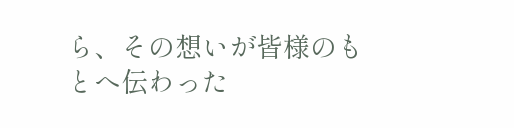ら、その想いが皆様のもとへ伝わった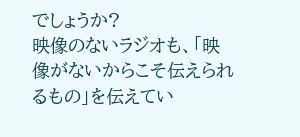でしょうか?
映像のないラジオも、「映像がないからこそ伝えられるもの」を伝えてい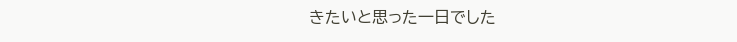きたいと思った一日でした